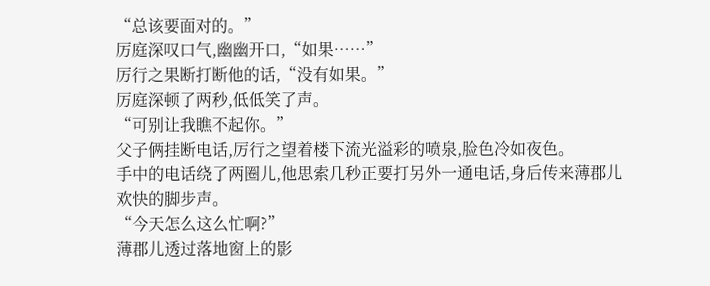“总该要面对的。”
厉庭深叹口气,幽幽开口,“如果……”
厉行之果断打断他的话,“没有如果。”
厉庭深顿了两秒,低低笑了声。
“可别让我瞧不起你。”
父子俩挂断电话,厉行之望着楼下流光溢彩的喷泉,脸色冷如夜色。
手中的电话绕了两圈儿,他思索几秒正要打另外一通电话,身后传来薄郡儿欢快的脚步声。
“今天怎么这么忙啊?”
薄郡儿透过落地窗上的影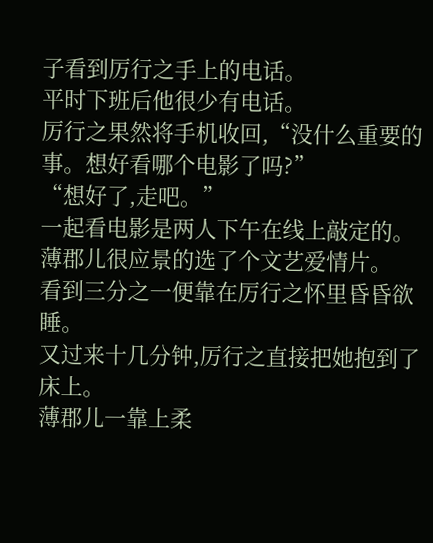子看到厉行之手上的电话。
平时下班后他很少有电话。
厉行之果然将手机收回,“没什么重要的事。想好看哪个电影了吗?”
“想好了,走吧。”
一起看电影是两人下午在线上敲定的。
薄郡儿很应景的选了个文艺爱情片。
看到三分之一便靠在厉行之怀里昏昏欲睡。
又过来十几分钟,厉行之直接把她抱到了床上。
薄郡儿一靠上柔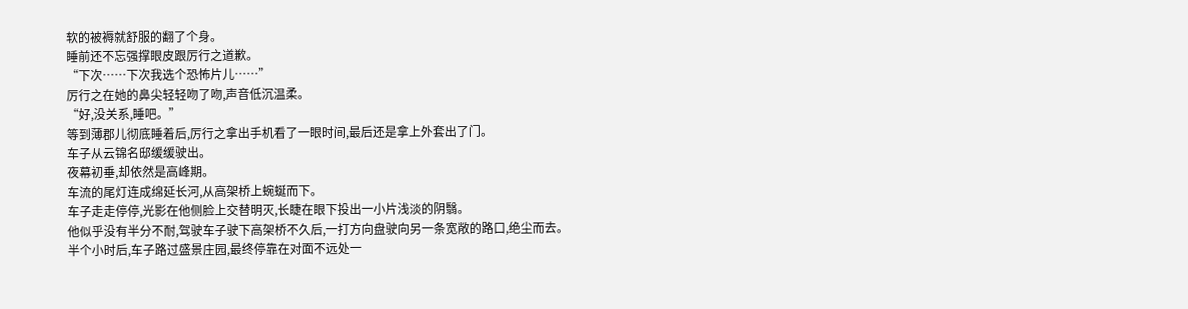软的被褥就舒服的翻了个身。
睡前还不忘强撑眼皮跟厉行之道歉。
“下次……下次我选个恐怖片儿……”
厉行之在她的鼻尖轻轻吻了吻,声音低沉温柔。
“好,没关系,睡吧。”
等到薄郡儿彻底睡着后,厉行之拿出手机看了一眼时间,最后还是拿上外套出了门。
车子从云锦名邸缓缓驶出。
夜幕初垂,却依然是高峰期。
车流的尾灯连成绵延长河,从高架桥上蜿蜒而下。
车子走走停停,光影在他侧脸上交替明灭,长睫在眼下投出一小片浅淡的阴翳。
他似乎没有半分不耐,驾驶车子驶下高架桥不久后,一打方向盘驶向另一条宽敞的路口,绝尘而去。
半个小时后,车子路过盛景庄园,最终停靠在对面不远处一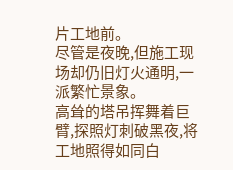片工地前。
尽管是夜晚,但施工现场却仍旧灯火通明,一派繁忙景象。
高耸的塔吊挥舞着巨臂,探照灯刺破黑夜,将工地照得如同白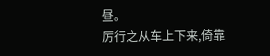昼。
厉行之从车上下来,倚靠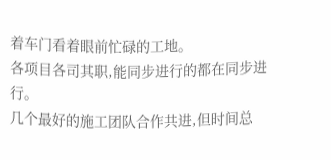着车门看着眼前忙碌的工地。
各项目各司其职,能同步进行的都在同步进行。
几个最好的施工团队合作共进,但时间总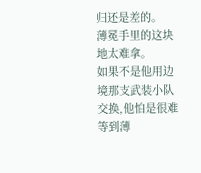归还是差的。
薄冕手里的这块地太难拿。
如果不是他用边境那支武装小队交换,他怕是很难等到薄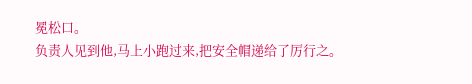冕松口。
负责人见到他,马上小跑过来,把安全帽递给了厉行之。